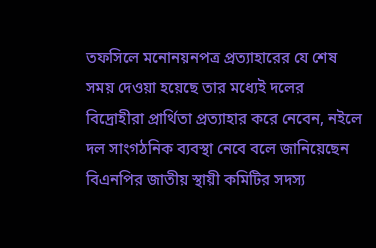তফসিলে মনোনয়নপত্র প্রত্যাহারের যে শেষ সময় দেওয়া হয়েছে তার মধ্যেই দলের বিদ্রোহীরা প্রার্থিতা প্রত্যাহার করে নেবেন, নইলে দল সাংগঠনিক ব্যবস্থা নেবে বলে জানিয়েছেন বিএনপির জাতীয় স্থায়ী কমিটির সদস্য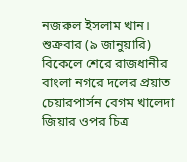নজরুল ইসলাম খান।
শুক্রবার (৯ জানুয়ারি) বিকেলে শেরে রাজধানীর বাংলা নগরে দলের প্রয়াত চেয়ারপার্সন বেগম খালেদা জিয়ার ওপর চিত্র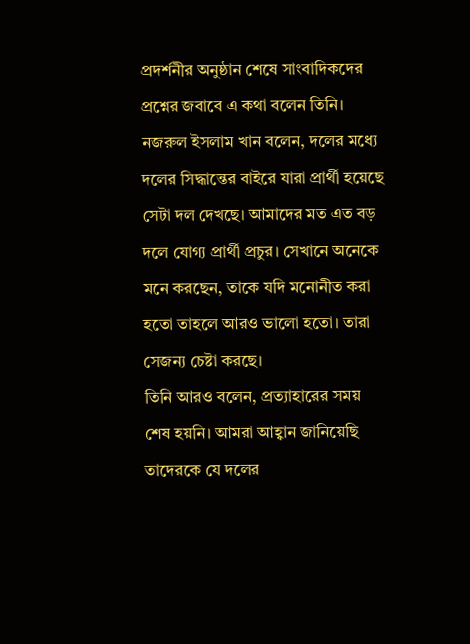প্রদর্শনীর অনুষ্ঠান শেষে সাংবাদিকদের প্রশ্নের জবাবে এ কথা বলেন তিনি।
নজরুল ইসলাম খান বলেন, দলের মধ্যে দলের সিদ্ধান্তের বাইরে যারা প্রার্থী হয়েছে সেটা দল দেখছে। আমাদের মত এত বড় দলে যোগ্য প্রার্থী প্রচুর। সেখানে অনেকে মনে করছেন, তাকে যদি মনোনীত করা হতো তাহলে আরও ভালো হতো। তারা সেজন্য চেষ্টা করছে।
তিনি আরও বলেন, প্রত্যাহারের সময় শেষ হয়নি। আমরা আহ্বান জানিয়েছি তাদেরকে যে দলের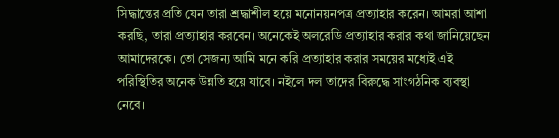সিদ্ধান্তের প্রতি যেন তারা শ্রদ্ধাশীল হয়ে মনোনয়নপত্র প্রত্যাহার করেন। আমরা আশা করছি, তারা প্রত্যাহার করবেন। অনেকেই অলরেডি প্রত্যাহার করার কথা জানিয়েছেন আমাদেরকে। তো সেজন্য আমি মনে করি প্রত্যাহার করার সময়ের মধ্যেই এই পরিস্থিতির অনেক উন্নতি হয়ে যাবে। নইলে দল তাদের বিরুদ্ধে সাংগঠনিক ব্যবস্থা নেবে।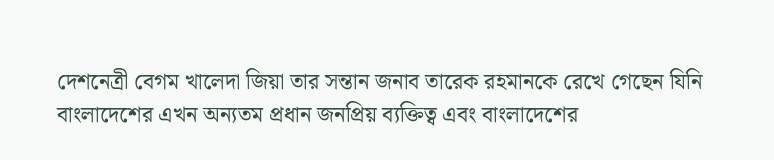দেশনেত্রী বেগম খালেদা জিয়া তার সন্তান জনাব তারেক রহমানকে রেখে গেছেন যিনি বাংলাদেশের এখন অন্যতম প্রধান জনপ্রিয় ব্যক্তিত্ব এবং বাংলাদেশের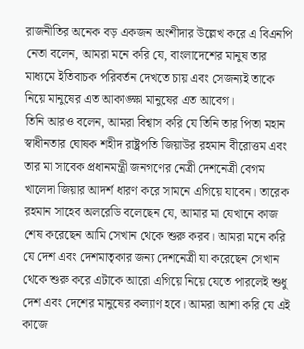রাজনীতির অনেক বড় একজন অংশীদার উল্লেখ করে এ বিএনপি নেতা বলেন, আমরা মনে করি যে, বাংলাদেশের মানুষ তার মাধ্যমে ইতিবাচক পরিবর্তন দেখতে চায় এবং সেজন্যই তাকে নিয়ে মানুষের এত আকাঙ্ক্ষা মানুষের এত আবেগ।
তিনি আরও বলেন, আমরা বিশ্বাস করি যে তিনি তার পিতা মহান স্বাধীনতার ঘোষক শহীদ রাষ্ট্রপতি জিয়াউর রহমান বীরোত্তম এবং তার মা সাবেক প্রধানমন্ত্রী জনগণের নেত্রী দেশনেত্রী বেগম খালেদা জিয়ার আদর্শ ধারণ করে সামনে এগিয়ে যাবেন। তারেক রহমান সাহেব অলরেডি বলেছেন যে, আমার মা যেখানে কাজ শেষ করেছেন আমি সেখান থেকে শুরু করব। আমরা মনে করি যে দেশ এবং দেশমাতৃকার জন্য দেশনেত্রী যা করেছেন সেখান থেকে শুরু করে এটাকে আরো এগিয়ে নিয়ে যেতে পারলেই শুধু দেশ এবং দেশের মানুষের কল্যাণ হবে। আমরা আশা করি যে এই কাজে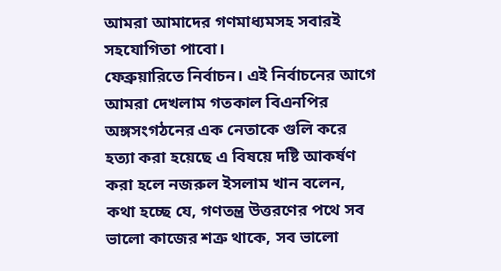আমরা আমাদের গণমাধ্যমসহ সবারই সহযোগিতা পাবো।
ফেব্রুয়ারিতে নির্বাচন। এই নির্বাচনের আগে আমরা দেখলাম গতকাল বিএনপির অঙ্গসংগঠনের এক নেতাকে গুলি করে হত্যা করা হয়েছে এ বিষয়ে দষ্টি আকর্ষণ করা হলে নজরুল ইসলাম খান বলেন, কথা হচ্ছে যে, গণতন্ত্র উত্তরণের পথে সব ভালো কাজের শত্রু থাকে, সব ভালো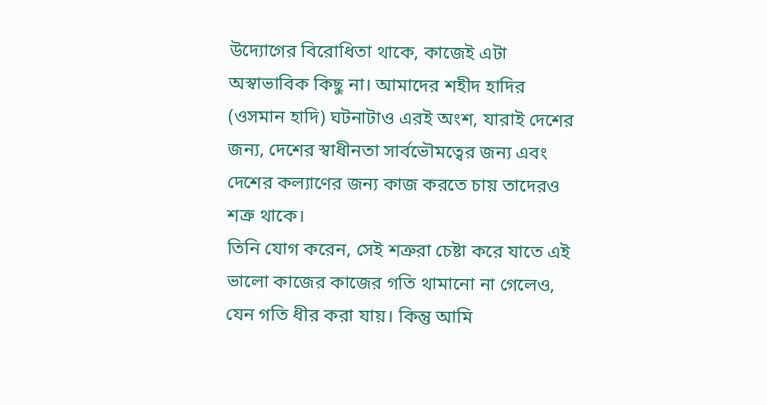উদ্যোগের বিরোধিতা থাকে, কাজেই এটা অস্বাভাবিক কিছু না। আমাদের শহীদ হাদির (ওসমান হাদি) ঘটনাটাও এরই অংশ, যারাই দেশের জন্য, দেশের স্বাধীনতা সার্বভৌমত্বের জন্য এবং দেশের কল্যাণের জন্য কাজ করতে চায় তাদেরও শত্রু থাকে।
তিনি যোগ করেন, সেই শত্রুরা চেষ্টা করে যাতে এই ভালো কাজের কাজের গতি থামানো না গেলেও, যেন গতি ধীর করা যায়। কিন্তু আমি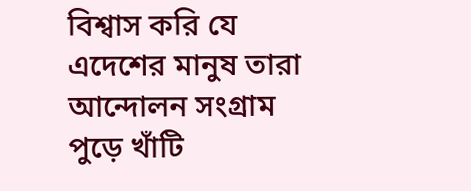বিশ্বাস করি যে এদেশের মানুষ তারা আন্দোলন সংগ্রাম পুড়ে খাঁটি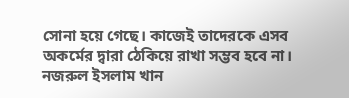সোনা হয়ে গেছে। কাজেই তাদেরকে এসব অকর্মের দ্বারা ঠেকিয়ে রাখা সম্ভব হবে না।
নজরুল ইসলাম খান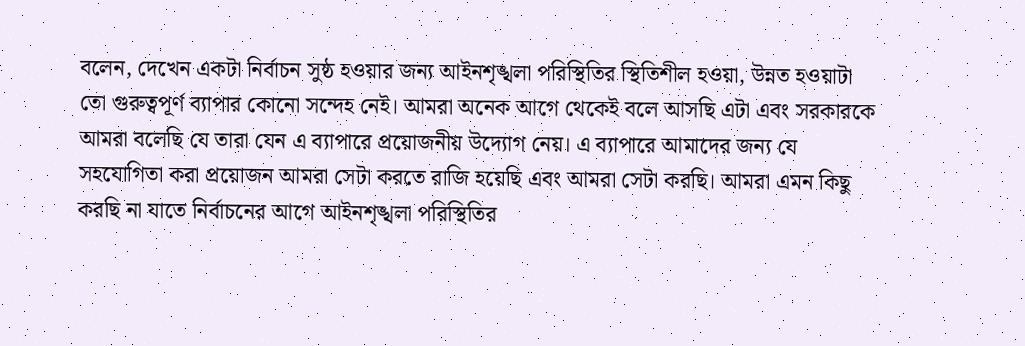বলেন, দেখেন একটা নির্বাচন সুষ্ঠ হওয়ার জন্য আইনশৃঙ্খলা পরিস্থিতির স্থিতিশীল হওয়া, উন্নত হওয়াটা তো গুরুত্বপূর্ণ ব্যাপার কোনো সন্দেহ নেই। আমরা অনেক আগে থেকেই বলে আসছি এটা এবং সরকারকে আমরা বলেছি যে তারা যেন এ ব্যাপারে প্রয়োজনীয় উদ্যোগ নেয়। এ ব্যাপারে আমাদের জন্য যে সহযোগিতা করা প্রয়োজন আমরা সেটা করতে রাজি হয়েছি এবং আমরা সেটা করছি। আমরা এমন কিছু করছি না যাতে নির্বাচনের আগে আইনশৃঙ্খলা পরিস্থিতির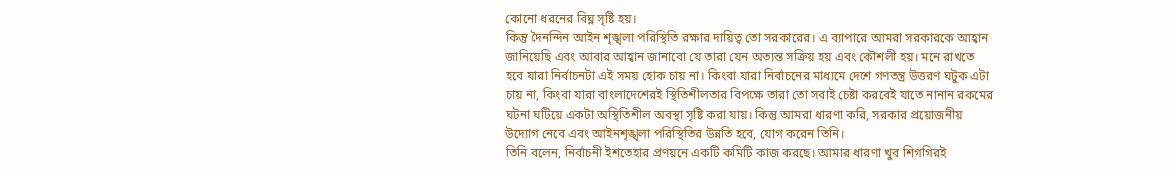কোনো ধরনের বিঘ্ন সৃষ্টি হয়।
কিন্তু দৈনন্দিন আইন শৃঙ্খলা পরিস্থিতি রক্ষার দায়িত্ব তো সরকারের। এ ব্যাপারে আমরা সরকারকে আহ্বান জানিয়েছি এবং আবার আহ্বান জানাবো যে তারা যেন অত্যন্ত সক্রিয় হয় এবং কৌশলী হয়। মনে রাখতে হবে যারা নির্বাচনটা এই সময় হোক চায় না। কিংবা যারা নির্বাচনের মাধ্যমে দেশে গণতন্ত্র উত্তরণ ঘটুক এটা চায় না, কিংবা যারা বাংলাদেশেরই স্থিতিশীলতার বিপক্ষে তারা তো সবাই চেষ্টা করবেই যাতে নানান রকমের ঘটনা ঘটিয়ে একটা অস্থিতিশীল অবস্থা সৃষ্টি করা যায়। কিন্তু আমরা ধারণা করি, সরকার প্রয়োজনীয় উদ্যোগ নেবে এবং আইনশৃঙ্খলা পরিস্থিতির উন্নতি হবে, যোগ করেন তিনি।
তিনি বলেন, নির্বাচনী ইশতেহার প্রণয়নে একটি কমিটি কাজ করছে। আমার ধারণা খুব শিগগিরই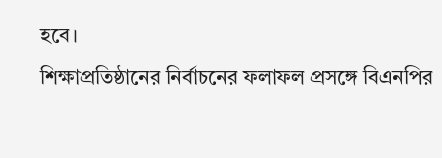হবে।
শিক্ষাপ্রতিষ্ঠানের নির্বাচনের ফলাফল প্রসঙ্গে বিএনপির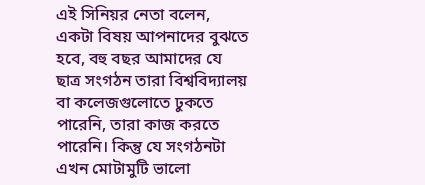এই সিনিয়র নেতা বলেন, একটা বিষয় আপনাদের বুঝতে হবে, বহু বছর আমাদের যে ছাত্র সংগঠন তারা বিশ্ববিদ্যালয় বা কলেজগুলোতে ঢুকতে পারেনি, তারা কাজ করতে পারেনি। কিন্তু যে সংগঠনটা এখন মোটামুটি ভালো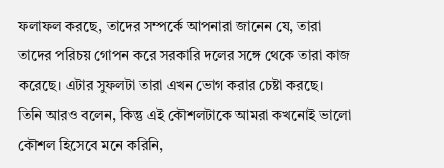ফলাফল করছে, তাদের সম্পর্কে আপনারা জানেন যে, তারা তাদের পরিচয় গোপন করে সরকারি দলের সঙ্গে থেকে তারা কাজ করেছে। এটার সুফলটা তারা এখন ভোগ করার চেষ্টা করছে।
তিনি আরও বলেন, কিন্তু এই কৌশলটাকে আমরা কখনোই ভালো কৌশল হিসেবে মনে করিনি,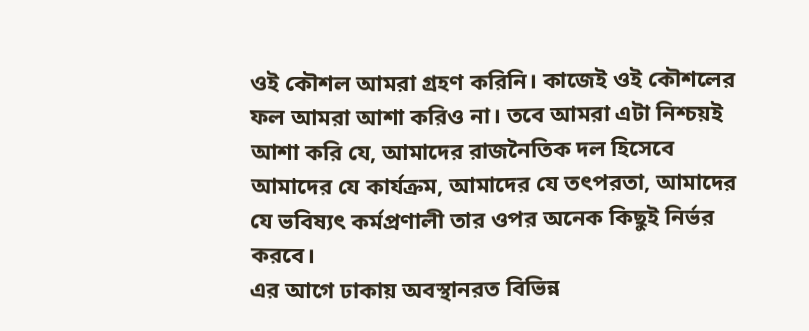ওই কৌশল আমরা গ্রহণ করিনি। কাজেই ওই কৌশলের ফল আমরা আশা করিও না। তবে আমরা এটা নিশ্চয়ই আশা করি যে, আমাদের রাজনৈতিক দল হিসেবে আমাদের যে কার্যক্রম, আমাদের যে তৎপরতা, আমাদের যে ভবিষ্যৎ কর্মপ্রণালী তার ওপর অনেক কিছুই নির্ভর করবে।
এর আগে ঢাকায় অবস্থানরত বিভিন্ন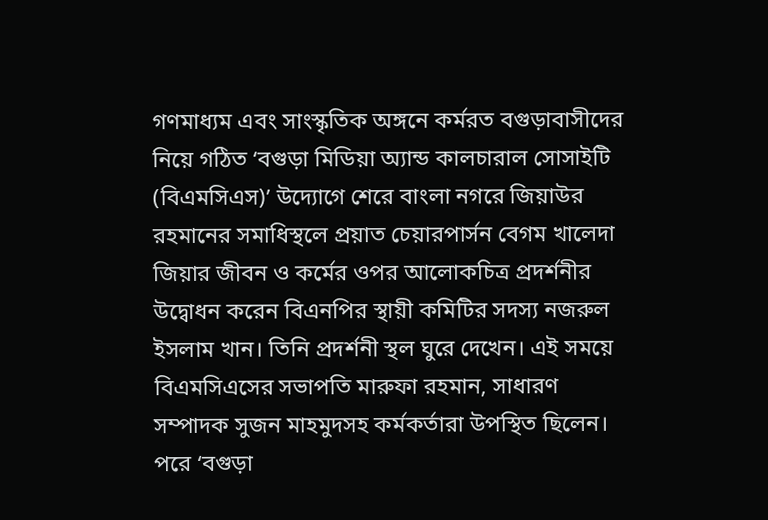গণমাধ্যম এবং সাংস্কৃতিক অঙ্গনে কর্মরত বগুড়াবাসীদের নিয়ে গঠিত ‘বগুড়া মিডিয়া অ্যান্ড কালচারাল সোসাইটি (বিএমসিএস)’ উদ্যোগে শেরে বাংলা নগরে জিয়াউর রহমানের সমাধিস্থলে প্রয়াত চেয়ারপার্সন বেগম খালেদা জিয়ার জীবন ও কর্মের ওপর আলোকচিত্র প্রদর্শনীর উদ্বোধন করেন বিএনপির স্থায়ী কমিটির সদস্য নজরুল ইসলাম খান। তিনি প্রদর্শনী স্থল ঘুরে দেখেন। এই সময়ে বিএমসিএসের সভাপতি মারুফা রহমান, সাধারণ সম্পাদক সুজন মাহমুদসহ কর্মকর্তারা উপস্থিত ছিলেন। পরে ‘বগুড়া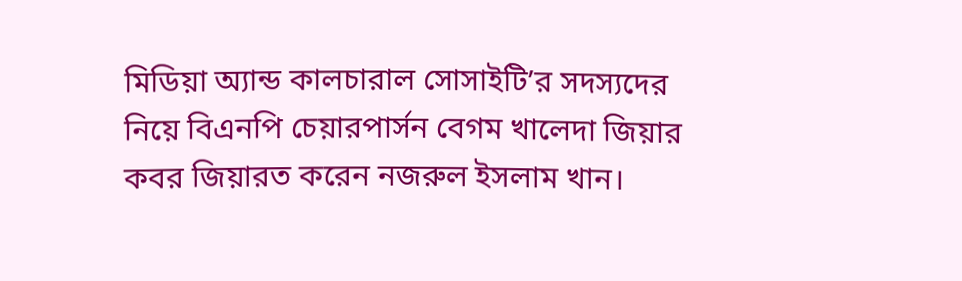মিডিয়া অ্যান্ড কালচারাল সোসাইটি’র সদস্যদের নিয়ে বিএনপি চেয়ারপার্সন বেগম খালেদা জিয়ার কবর জিয়ারত করেন নজরুল ইসলাম খান।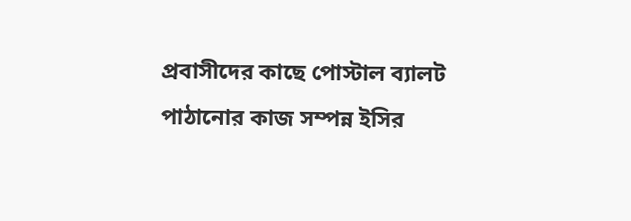প্রবাসীদের কাছে পোস্টাল ব্যালট পাঠানোর কাজ সম্পন্ন ইসির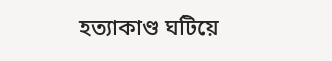হত্যাকাণ্ড ঘটিয়ে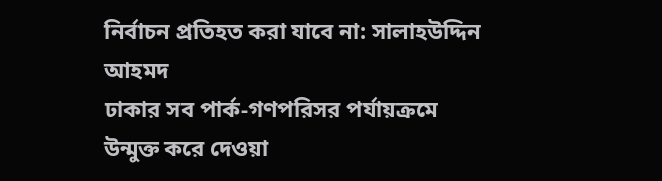নির্বাচন প্রতিহত করা যাবে না: সালাহউদ্দিন আহমদ
ঢাকার সব পার্ক-গণপরিসর পর্যায়ক্রমে উন্মুক্ত করে দেওয়া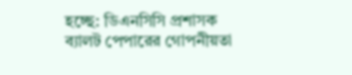হচ্ছে: ডিএনসিসি প্রশাসক
ব্যালট পেপারের গোপনীয়তা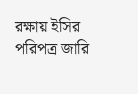রক্ষায় ইসির পরিপত্র জারি